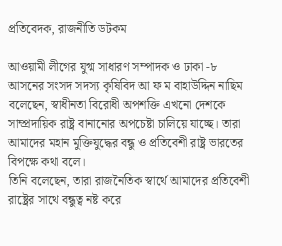প্রতিবেদক, রাজনীতি ডটকম

আওয়ামী লীগের যুগ্ম সাধারণ সম্পাদক ও ঢাকা -৮ আসনের সংসদ সদস্য কৃষিবিদ আ ফ ম বাহাউদ্দিন নাছিম বলেছেন, স্বাধীনতা বিরোধী অপশক্তি এখনো দেশকে সাম্প্রদায়িক রাষ্ট্র বানানোর অপচেষ্টা চালিয়ে যাচ্ছে। তারা আমাদের মহান মুক্তিযুদ্ধের বন্ধু ও প্রতিবেশী রাষ্ট্র ভারতের বিপক্ষে কথা বলে।
তিনি বলেছেন, তারা রাজনৈতিক স্বার্থে আমাদের প্রতিবেশী রাষ্ট্রের সাথে বন্ধুত্ব নষ্ট করে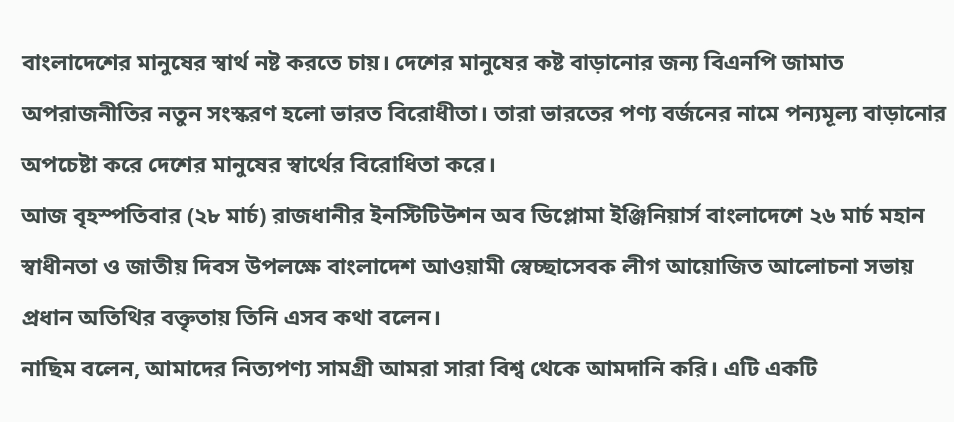বাংলাদেশের মানুষের স্বার্থ নষ্ট করতে চায়। দেশের মানুষের কষ্ট বাড়ানোর জন্য বিএনপি জামাত অপরাজনীতির নতুন সংস্করণ হলো ভারত বিরোধীতা। তারা ভারতের পণ্য বর্জনের নামে পন্যমূল্য বাড়ানোর অপচেষ্টা করে দেশের মানুষের স্বার্থের বিরোধিতা করে।
আজ বৃহস্পতিবার (২৮ মার্চ) রাজধানীর ইনস্টিটিউশন অব ডিপ্লোমা ইঞ্জিনিয়ার্স বাংলাদেশে ২৬ মার্চ মহান স্বাধীনতা ও জাতীয় দিবস উপলক্ষে বাংলাদেশ আওয়ামী স্বেচ্ছাসেবক লীগ আয়োজিত আলোচনা সভায় প্রধান অতিথির বক্তৃতায় তিনি এসব কথা বলেন।
নাছিম বলেন, আমাদের নিত্যপণ্য সামগ্রী আমরা সারা বিশ্ব থেকে আমদানি করি। এটি একটি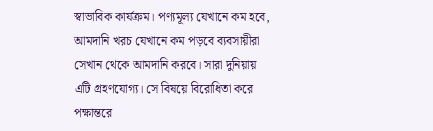স্বাভাবিক কার্যক্রম। পণ্যমূল্য যেখানে কম হবে, আমদানি খরচ যেখানে কম পড়বে ব্যবসায়ীরা সেখান থেকে আমদানি করবে। সারা দুনিয়ায় এটি গ্রহণযোগ্য। সে বিষয়ে বিরোধিতা করে পক্ষান্তরে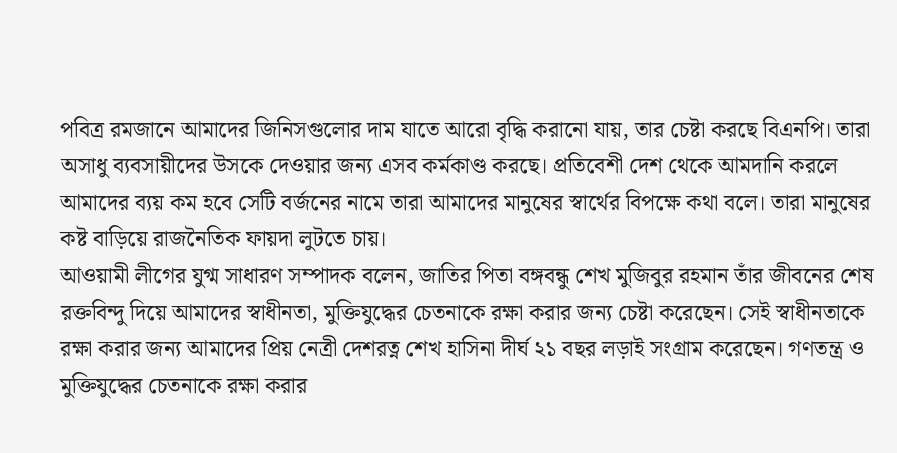পবিত্র রমজানে আমাদের জিনিসগুলোর দাম যাতে আরো বৃদ্ধি করানো যায়, তার চেষ্টা করছে বিএনপি। তারা অসাধু ব্যবসায়ীদের উসকে দেওয়ার জন্য এসব কর্মকাণ্ড করছে। প্রতিবেশী দেশ থেকে আমদানি করলে আমাদের ব্যয় কম হবে সেটি বর্জনের নামে তারা আমাদের মানুষের স্বার্থের বিপক্ষে কথা বলে। তারা মানুষের কষ্ট বাড়িয়ে রাজনৈতিক ফায়দা লুটতে চায়।
আওয়ামী লীগের যুগ্ম সাধারণ সম্পাদক বলেন, জাতির পিতা বঙ্গবন্ধু শেখ মুজিবুর রহমান তাঁর জীবনের শেষ রক্তবিন্দু দিয়ে আমাদের স্বাধীনতা, মুক্তিযুদ্ধের চেতনাকে রক্ষা করার জন্য চেষ্টা করেছেন। সেই স্বাধীনতাকে রক্ষা করার জন্য আমাদের প্রিয় নেত্রী দেশরত্ন শেখ হাসিনা দীর্ঘ ২১ বছর লড়াই সংগ্রাম করেছেন। গণতন্ত্র ও মুক্তিযুদ্ধের চেতনাকে রক্ষা করার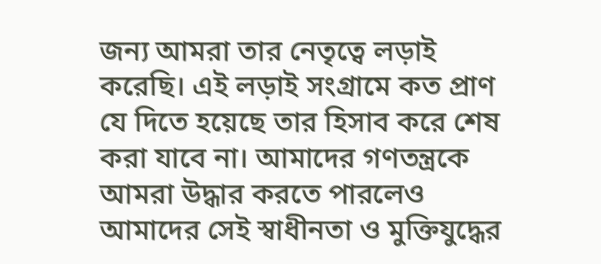জন্য আমরা তার নেতৃত্বে লড়াই করেছি। এই লড়াই সংগ্রামে কত প্রাণ যে দিতে হয়েছে তার হিসাব করে শেষ করা যাবে না। আমাদের গণতন্ত্রকে আমরা উদ্ধার করতে পারলেও আমাদের সেই স্বাধীনতা ও মুক্তিযুদ্ধের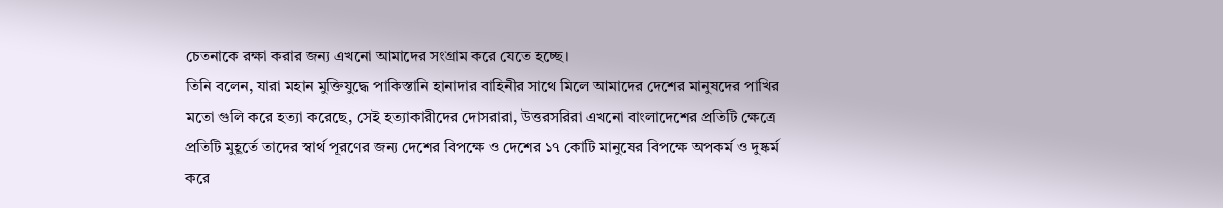চেতনাকে রক্ষা করার জন্য এখনো আমাদের সংগ্রাম করে যেতে হচ্ছে।
তিনি বলেন, যারা মহান মুক্তিযুদ্ধে পাকিস্তানি হানাদার বাহিনীর সাথে মিলে আমাদের দেশের মানুষদের পাখির মতো গুলি করে হত্যা করেছে, সেই হত্যাকারীদের দোসরারা, উত্তরসরিরা এখনো বাংলাদেশের প্রতিটি ক্ষেত্রে প্রতিটি মুহূর্তে তাদের স্বার্থ পূরণের জন্য দেশের বিপক্ষে ও দেশের ১৭ কোটি মানুষের বিপক্ষে অপকর্ম ও দুষ্কর্ম করে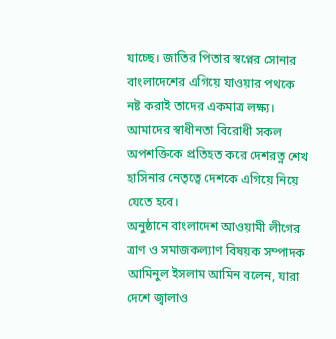যাচ্ছে। জাতির পিতার স্বপ্নের সোনার বাংলাদেশের এগিয়ে যাওয়ার পথকে নষ্ট করাই তাদের একমাত্র লক্ষ্য। আমাদের স্বাধীনতা বিরোধী সকল অপশক্তিকে প্রতিহত করে দেশরত্ন শেখ হাসিনার নেতৃত্বে দেশকে এগিয়ে নিয়ে যেতে হবে।
অনুষ্ঠানে বাংলাদেশ আওয়ামী লীগের ত্রাণ ও সমাজকল্যাণ বিষয়ক সম্পাদক আমিনুল ইসলাম আমিন বলেন, যারা দেশে জ্বালাও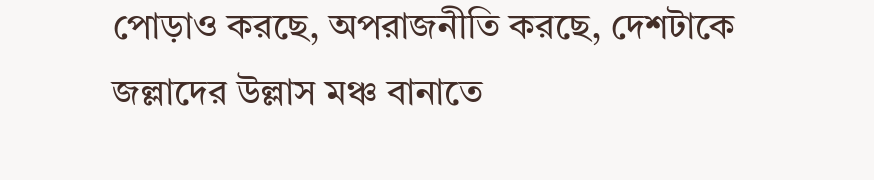পোড়াও করছে, অপরাজনীতি করছে, দেশটাকে জল্লাদের উল্লাস মঞ্চ বানাতে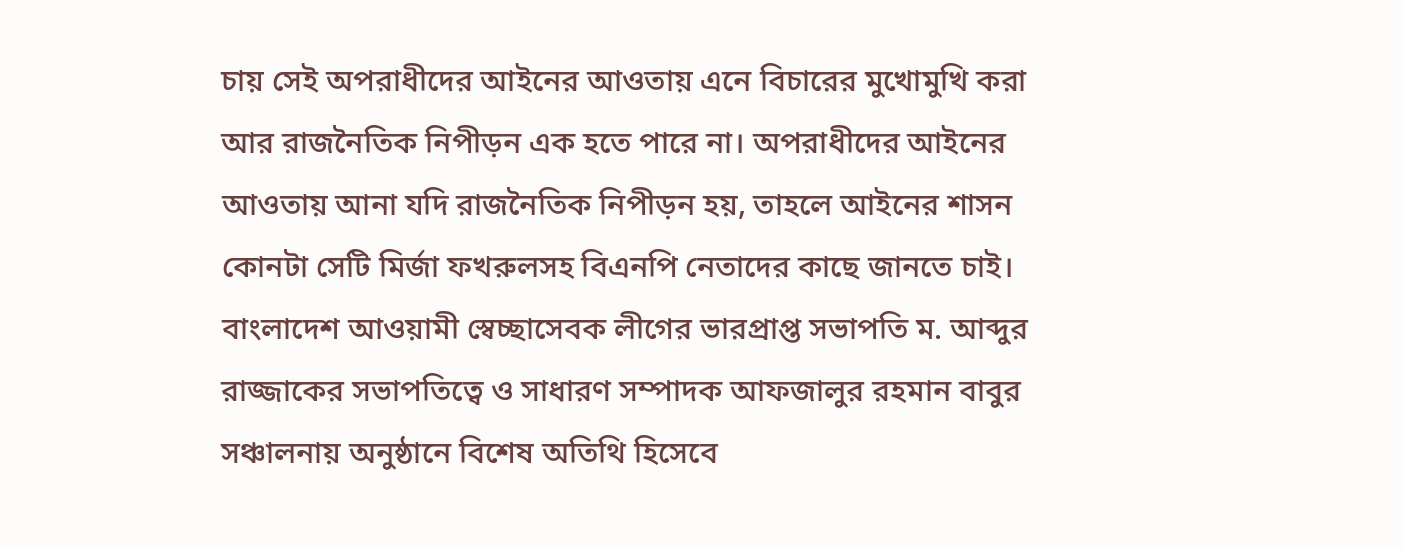চায় সেই অপরাধীদের আইনের আওতায় এনে বিচারের মুখোমুখি করা আর রাজনৈতিক নিপীড়ন এক হতে পারে না। অপরাধীদের আইনের আওতায় আনা যদি রাজনৈতিক নিপীড়ন হয়, তাহলে আইনের শাসন কোনটা সেটি মির্জা ফখরুলসহ বিএনপি নেতাদের কাছে জানতে চাই।
বাংলাদেশ আওয়ামী স্বেচ্ছাসেবক লীগের ভারপ্রাপ্ত সভাপতি ম. আব্দুর রাজ্জাকের সভাপতিত্বে ও সাধারণ সম্পাদক আফজালুর রহমান বাবুর সঞ্চালনায় অনুষ্ঠানে বিশেষ অতিথি হিসেবে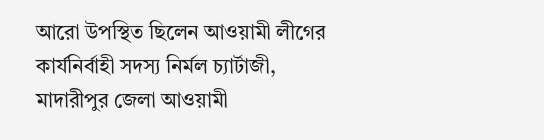আরো উপস্থিত ছিলেন আওয়ামী লীগের কার্যনির্বাহী সদস্য নির্মল চ্যার্টাজী, মাদারীপুর জেলা আওয়ামী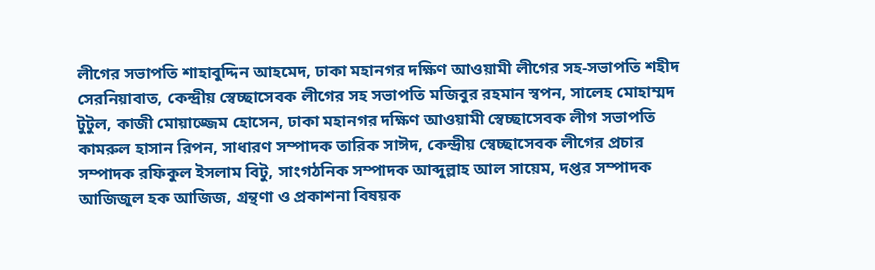লীগের সভাপতি শাহাবুদ্দিন আহমেদ, ঢাকা মহানগর দক্ষিণ আওয়ামী লীগের সহ-সভাপতি শহীদ সেরনিয়াবাত, কেন্দ্রীয় স্বেচ্ছাসেবক লীগের সহ সভাপতি মজিবুর রহমান স্বপন, সালেহ মোহাম্মদ টুটুল, কাজী মোয়াজ্জেম হোসেন, ঢাকা মহানগর দক্ষিণ আওয়ামী স্বেচ্ছাসেবক লীগ সভাপতি কামরুল হাসান রিপন, সাধারণ সম্পাদক তারিক সাঈদ, কেন্দ্রীয় স্বেচ্ছাসেবক লীগের প্রচার সম্পাদক রফিকুল ইসলাম বিটু, সাংগঠনিক সম্পাদক আব্দুল্লাহ আল সায়েম, দপ্তর সম্পাদক আজিজুল হক আজিজ, গ্রন্থণা ও প্রকাশনা বিষয়ক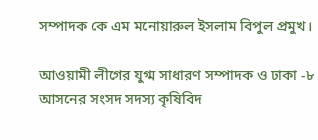সম্পাদক কে এম মনোয়ারুল ইসলাম বিপুল প্রমুখ।

আওয়ামী লীগের যুগ্ম সাধারণ সম্পাদক ও ঢাকা -৮ আসনের সংসদ সদস্য কৃষিবিদ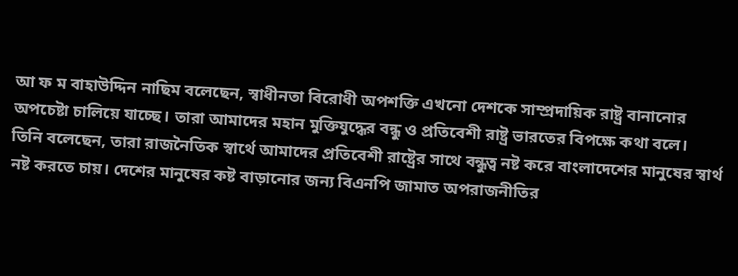আ ফ ম বাহাউদ্দিন নাছিম বলেছেন, স্বাধীনতা বিরোধী অপশক্তি এখনো দেশকে সাম্প্রদায়িক রাষ্ট্র বানানোর অপচেষ্টা চালিয়ে যাচ্ছে। তারা আমাদের মহান মুক্তিযুদ্ধের বন্ধু ও প্রতিবেশী রাষ্ট্র ভারতের বিপক্ষে কথা বলে।
তিনি বলেছেন, তারা রাজনৈতিক স্বার্থে আমাদের প্রতিবেশী রাষ্ট্রের সাথে বন্ধুত্ব নষ্ট করে বাংলাদেশের মানুষের স্বার্থ নষ্ট করতে চায়। দেশের মানুষের কষ্ট বাড়ানোর জন্য বিএনপি জামাত অপরাজনীতির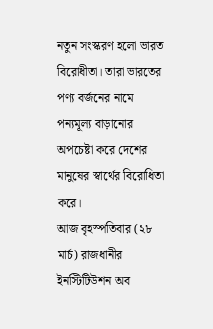নতুন সংস্করণ হলো ভারত বিরোধীতা। তারা ভারতের পণ্য বর্জনের নামে পন্যমূল্য বাড়ানোর অপচেষ্টা করে দেশের মানুষের স্বার্থের বিরোধিতা করে।
আজ বৃহস্পতিবার (২৮ মার্চ) রাজধানীর ইনস্টিটিউশন অব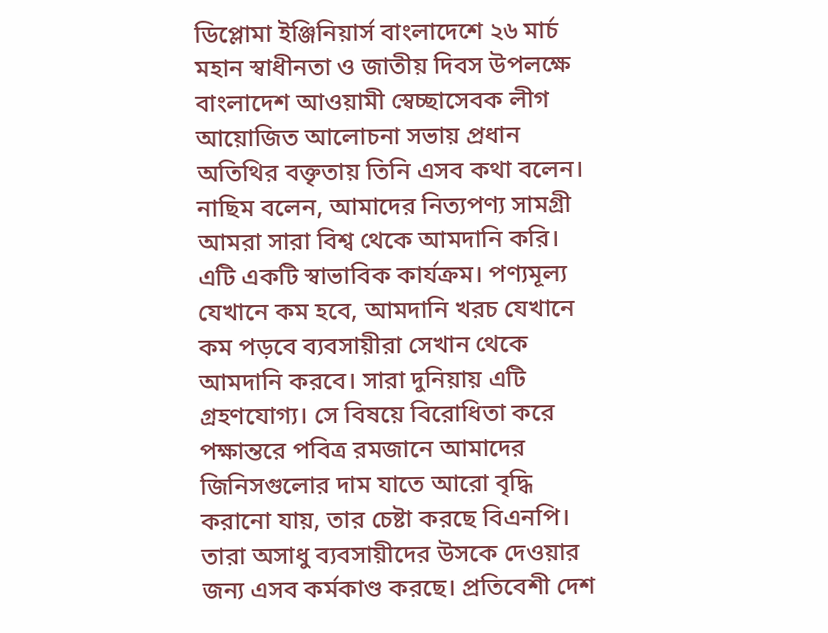ডিপ্লোমা ইঞ্জিনিয়ার্স বাংলাদেশে ২৬ মার্চ মহান স্বাধীনতা ও জাতীয় দিবস উপলক্ষে বাংলাদেশ আওয়ামী স্বেচ্ছাসেবক লীগ আয়োজিত আলোচনা সভায় প্রধান অতিথির বক্তৃতায় তিনি এসব কথা বলেন।
নাছিম বলেন, আমাদের নিত্যপণ্য সামগ্রী আমরা সারা বিশ্ব থেকে আমদানি করি। এটি একটি স্বাভাবিক কার্যক্রম। পণ্যমূল্য যেখানে কম হবে, আমদানি খরচ যেখানে কম পড়বে ব্যবসায়ীরা সেখান থেকে আমদানি করবে। সারা দুনিয়ায় এটি গ্রহণযোগ্য। সে বিষয়ে বিরোধিতা করে পক্ষান্তরে পবিত্র রমজানে আমাদের জিনিসগুলোর দাম যাতে আরো বৃদ্ধি করানো যায়, তার চেষ্টা করছে বিএনপি। তারা অসাধু ব্যবসায়ীদের উসকে দেওয়ার জন্য এসব কর্মকাণ্ড করছে। প্রতিবেশী দেশ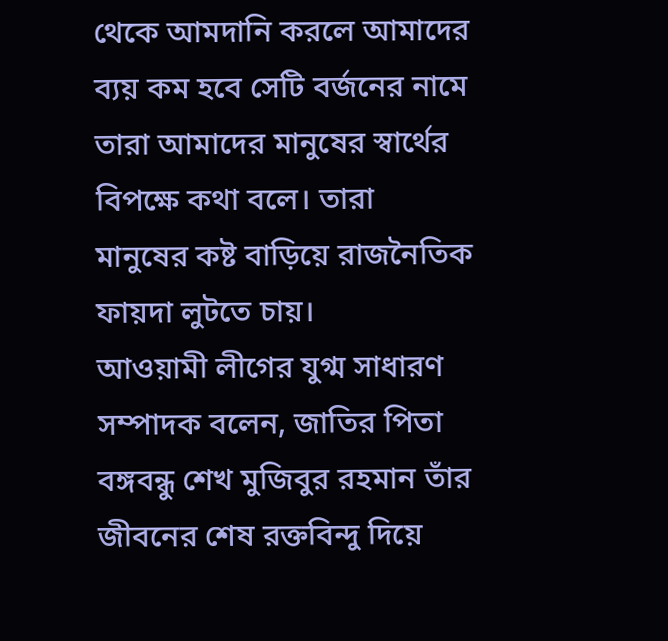থেকে আমদানি করলে আমাদের ব্যয় কম হবে সেটি বর্জনের নামে তারা আমাদের মানুষের স্বার্থের বিপক্ষে কথা বলে। তারা মানুষের কষ্ট বাড়িয়ে রাজনৈতিক ফায়দা লুটতে চায়।
আওয়ামী লীগের যুগ্ম সাধারণ সম্পাদক বলেন, জাতির পিতা বঙ্গবন্ধু শেখ মুজিবুর রহমান তাঁর জীবনের শেষ রক্তবিন্দু দিয়ে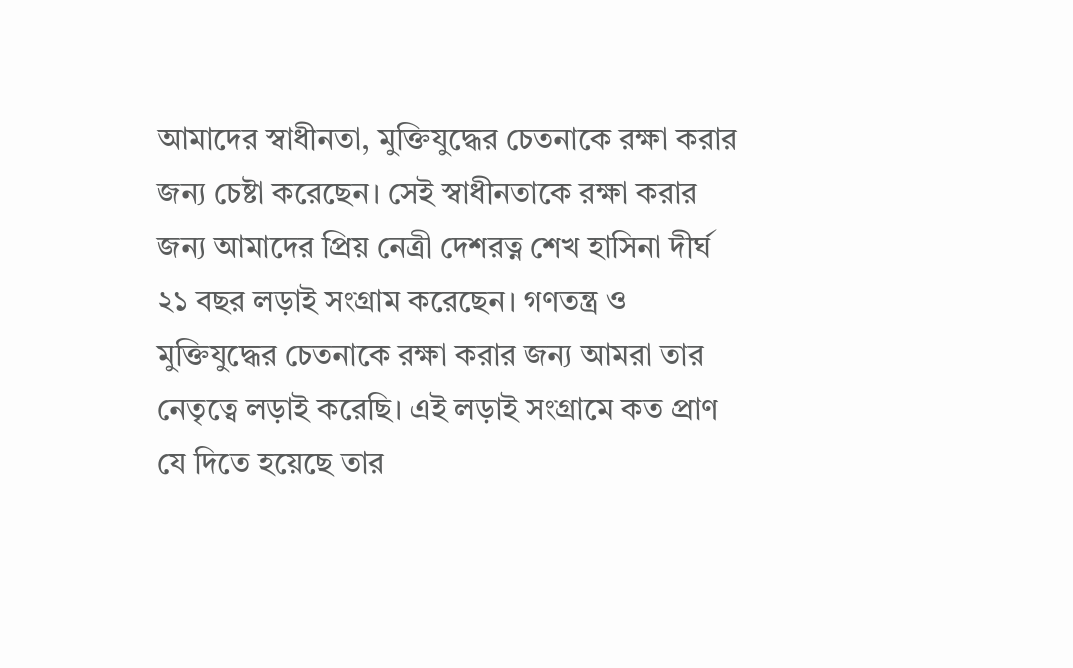আমাদের স্বাধীনতা, মুক্তিযুদ্ধের চেতনাকে রক্ষা করার জন্য চেষ্টা করেছেন। সেই স্বাধীনতাকে রক্ষা করার জন্য আমাদের প্রিয় নেত্রী দেশরত্ন শেখ হাসিনা দীর্ঘ ২১ বছর লড়াই সংগ্রাম করেছেন। গণতন্ত্র ও মুক্তিযুদ্ধের চেতনাকে রক্ষা করার জন্য আমরা তার নেতৃত্বে লড়াই করেছি। এই লড়াই সংগ্রামে কত প্রাণ যে দিতে হয়েছে তার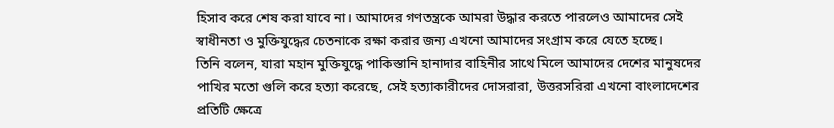হিসাব করে শেষ করা যাবে না। আমাদের গণতন্ত্রকে আমরা উদ্ধার করতে পারলেও আমাদের সেই স্বাধীনতা ও মুক্তিযুদ্ধের চেতনাকে রক্ষা করার জন্য এখনো আমাদের সংগ্রাম করে যেতে হচ্ছে।
তিনি বলেন, যারা মহান মুক্তিযুদ্ধে পাকিস্তানি হানাদার বাহিনীর সাথে মিলে আমাদের দেশের মানুষদের পাখির মতো গুলি করে হত্যা করেছে, সেই হত্যাকারীদের দোসরারা, উত্তরসরিরা এখনো বাংলাদেশের প্রতিটি ক্ষেত্রে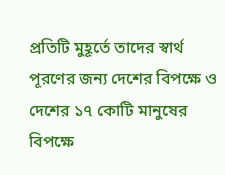প্রতিটি মুহূর্তে তাদের স্বার্থ পূরণের জন্য দেশের বিপক্ষে ও দেশের ১৭ কোটি মানুষের বিপক্ষে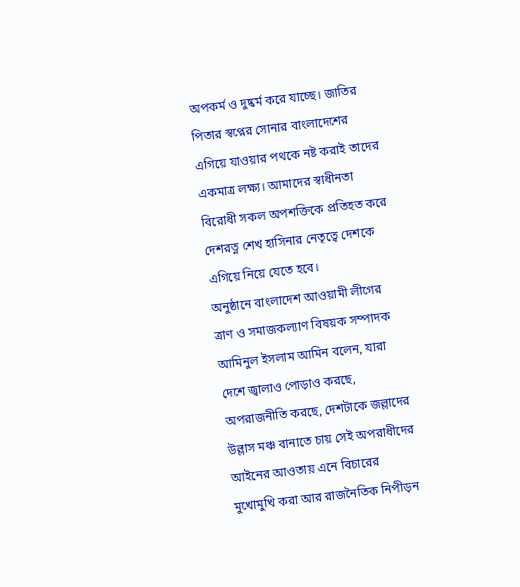অপকর্ম ও দুষ্কর্ম করে যাচ্ছে। জাতির পিতার স্বপ্নের সোনার বাংলাদেশের এগিয়ে যাওয়ার পথকে নষ্ট করাই তাদের একমাত্র লক্ষ্য। আমাদের স্বাধীনতা বিরোধী সকল অপশক্তিকে প্রতিহত করে দেশরত্ন শেখ হাসিনার নেতৃত্বে দেশকে এগিয়ে নিয়ে যেতে হবে।
অনুষ্ঠানে বাংলাদেশ আওয়ামী লীগের ত্রাণ ও সমাজকল্যাণ বিষয়ক সম্পাদক আমিনুল ইসলাম আমিন বলেন, যারা দেশে জ্বালাও পোড়াও করছে, অপরাজনীতি করছে, দেশটাকে জল্লাদের উল্লাস মঞ্চ বানাতে চায় সেই অপরাধীদের আইনের আওতায় এনে বিচারের মুখোমুখি করা আর রাজনৈতিক নিপীড়ন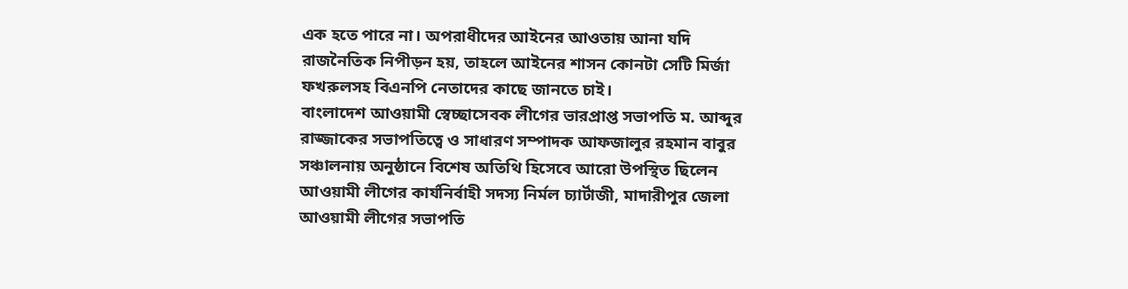এক হতে পারে না। অপরাধীদের আইনের আওতায় আনা যদি রাজনৈতিক নিপীড়ন হয়, তাহলে আইনের শাসন কোনটা সেটি মির্জা ফখরুলসহ বিএনপি নেতাদের কাছে জানতে চাই।
বাংলাদেশ আওয়ামী স্বেচ্ছাসেবক লীগের ভারপ্রাপ্ত সভাপতি ম. আব্দুর রাজ্জাকের সভাপতিত্বে ও সাধারণ সম্পাদক আফজালুর রহমান বাবুর সঞ্চালনায় অনুষ্ঠানে বিশেষ অতিথি হিসেবে আরো উপস্থিত ছিলেন আওয়ামী লীগের কার্যনির্বাহী সদস্য নির্মল চ্যার্টাজী, মাদারীপুর জেলা আওয়ামী লীগের সভাপতি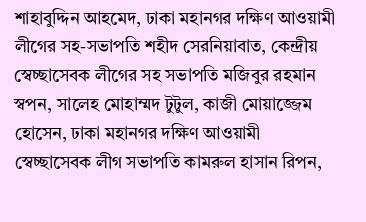শাহাবুদ্দিন আহমেদ, ঢাকা মহানগর দক্ষিণ আওয়ামী লীগের সহ-সভাপতি শহীদ সেরনিয়াবাত, কেন্দ্রীয় স্বেচ্ছাসেবক লীগের সহ সভাপতি মজিবুর রহমান স্বপন, সালেহ মোহাম্মদ টুটুল, কাজী মোয়াজ্জেম হোসেন, ঢাকা মহানগর দক্ষিণ আওয়ামী স্বেচ্ছাসেবক লীগ সভাপতি কামরুল হাসান রিপন,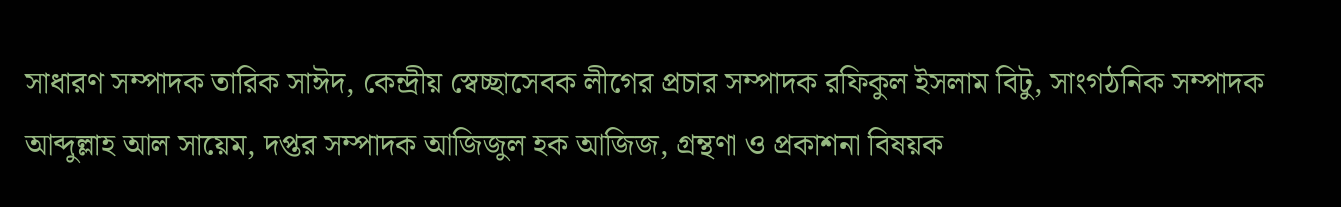সাধারণ সম্পাদক তারিক সাঈদ, কেন্দ্রীয় স্বেচ্ছাসেবক লীগের প্রচার সম্পাদক রফিকুল ইসলাম বিটু, সাংগঠনিক সম্পাদক আব্দুল্লাহ আল সায়েম, দপ্তর সম্পাদক আজিজুল হক আজিজ, গ্রন্থণা ও প্রকাশনা বিষয়ক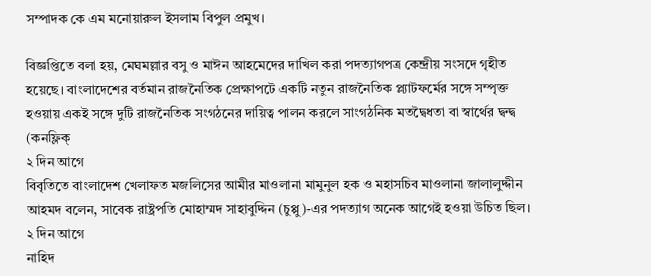সম্পাদক কে এম মনোয়ারুল ইসলাম বিপুল প্রমুখ।

বিজ্ঞপ্তিতে বলা হয়, মেঘমল্লার বসু ও মাঈন আহমেদের দাখিল করা পদত্যাগপত্র কেন্দ্রীয় সংসদে গৃহীত হয়েছে। বাংলাদেশের বর্তমান রাজনৈতিক প্রেক্ষাপটে একটি নতুন রাজনৈতিক প্ল্যাটফর্মের সঙ্গে সম্পৃক্ত হওয়ায় একই সঙ্গে দুটি রাজনৈতিক সংগঠনের দায়িত্ব পালন করলে সাংগঠনিক মতদ্বৈধতা বা স্বার্থের দ্বন্দ্ব (কনফ্লিক্
২ দিন আগে
বিবৃতিতে বাংলাদেশ খেলাফত মজলিসের আমীর মাওলানা মামুনুল হক ও মহাসচিব মাওলানা জালালুদ্দীন আহমদ বলেন, সাবেক রাষ্ট্রপতি মোহাম্মদ সাহাবুদ্দিন (চুপ্পু)-এর পদত্যাগ অনেক আগেই হওয়া উচিত ছিল।
২ দিন আগে
নাহিদ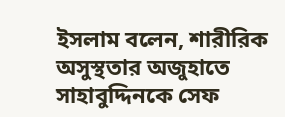ইসলাম বলেন, শারীরিক অসুস্থতার অজুহাতে সাহাবুদ্দিনকে সেফ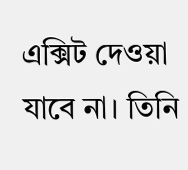এক্সিট দেওয়া যাবে না। তিনি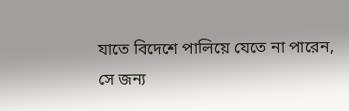যাতে বিদেশে পালিয়ে যেতে না পারেন, সে জন্য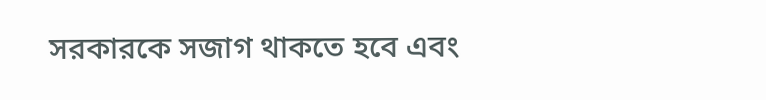সরকারকে সজাগ থাকতে হবে এবং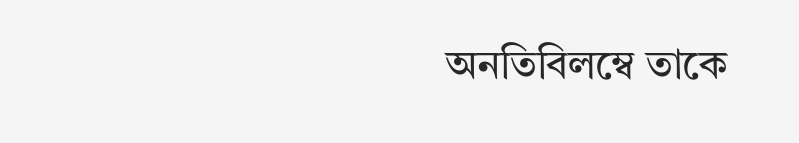অনতিবিলম্বে তাকে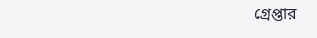গ্রেপ্তার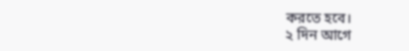করতে হবে।
২ দিন আগে